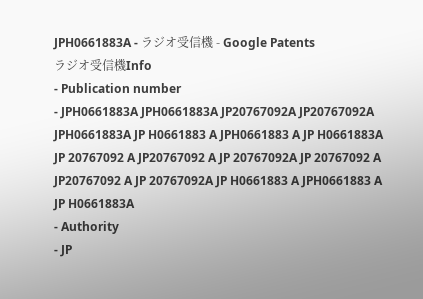JPH0661883A - ラジオ受信機 - Google Patents
ラジオ受信機Info
- Publication number
- JPH0661883A JPH0661883A JP20767092A JP20767092A JPH0661883A JP H0661883 A JPH0661883 A JP H0661883A JP 20767092 A JP20767092 A JP 20767092A JP 20767092 A JP20767092 A JP 20767092A JP H0661883 A JPH0661883 A JP H0661883A
- Authority
- JP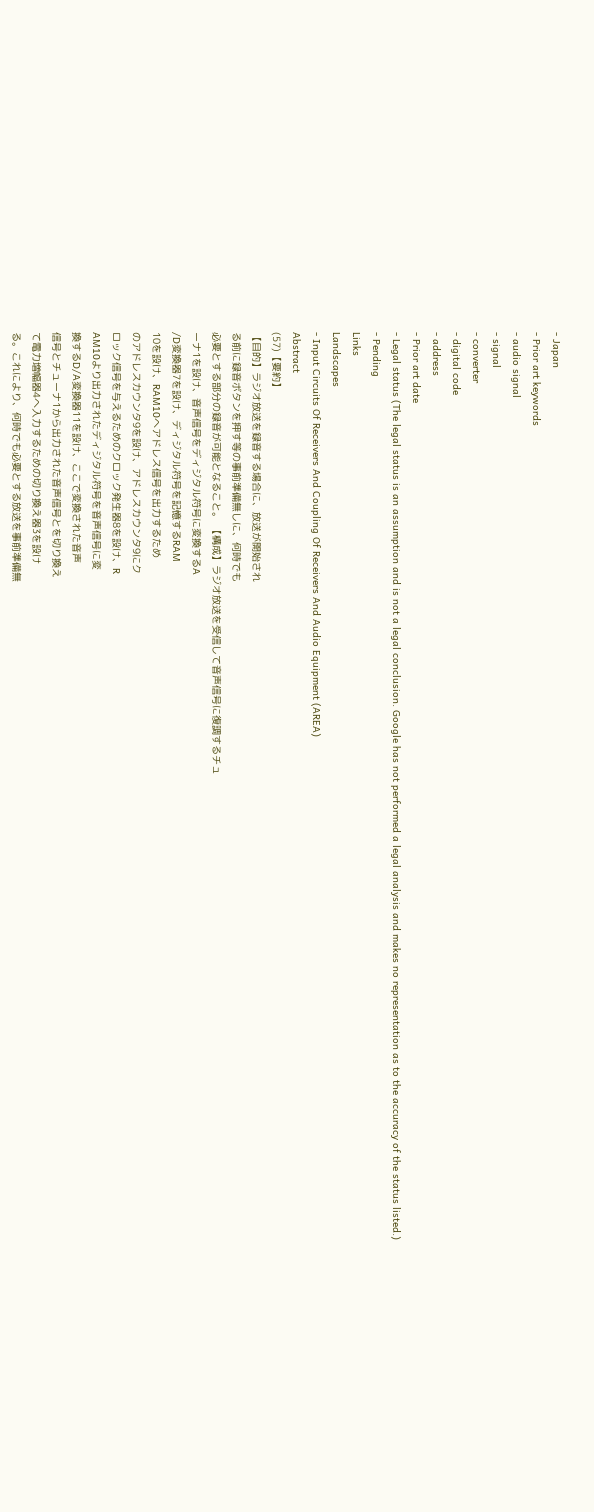- Japan
- Prior art keywords
- audio signal
- signal
- converter
- digital code
- address
- Prior art date
- Legal status (The legal status is an assumption and is not a legal conclusion. Google has not performed a legal analysis and makes no representation as to the accuracy of the status listed.)
- Pending
Links
Landscapes
- Input Circuits Of Receivers And Coupling Of Receivers And Audio Equipment (AREA)
Abstract
(57)【要約】
【目的】ラジオ放送を録音する場合に、放送が開始され
る前に録音ボタンを押す等の事前準備無しに、何時でも
必要とする部分の録音が可能となること。 【構成】ラジオ放送を受信して音声信号に復調するチュ
ーナ1を設け、音声信号をディジタル符号に変換するA
/D変換器7を設け、ディジタル符号を記憶するRAM
10を設け、RAM10へアドレス信号を出力するため
のアドレスカウンタ9を設け、アドレスカウンタ9にク
ロック信号を与えるためのクロック発生器8を設け、R
AM10より出力されたディジタル符号を音声信号に変
換するD/A変換器11を設け、ここで変換された音声
信号とチューナ1から出力された音声信号とを切り換え
て電力増幅器4へ入力するための切り換え器3を設け
る。これにより、何時でも必要とする放送を事前準備無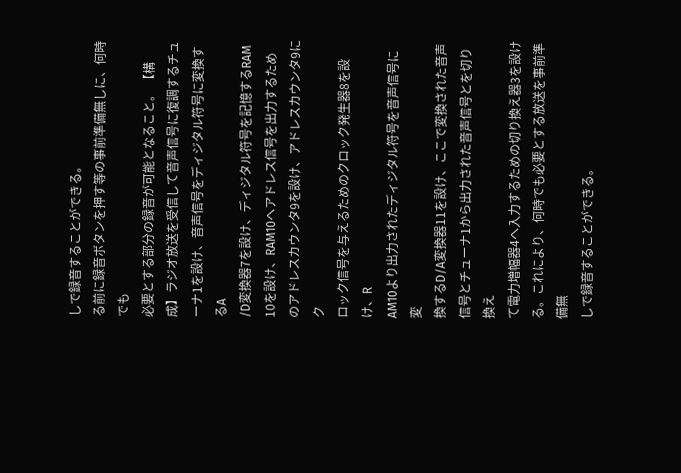しで録音することができる。
る前に録音ボタンを押す等の事前準備無しに、何時でも
必要とする部分の録音が可能となること。 【構成】ラジオ放送を受信して音声信号に復調するチュ
ーナ1を設け、音声信号をディジタル符号に変換するA
/D変換器7を設け、ディジタル符号を記憶するRAM
10を設け、RAM10へアドレス信号を出力するため
のアドレスカウンタ9を設け、アドレスカウンタ9にク
ロック信号を与えるためのクロック発生器8を設け、R
AM10より出力されたディジタル符号を音声信号に変
換するD/A変換器11を設け、ここで変換された音声
信号とチューナ1から出力された音声信号とを切り換え
て電力増幅器4へ入力するための切り換え器3を設け
る。これにより、何時でも必要とする放送を事前準備無
しで録音することができる。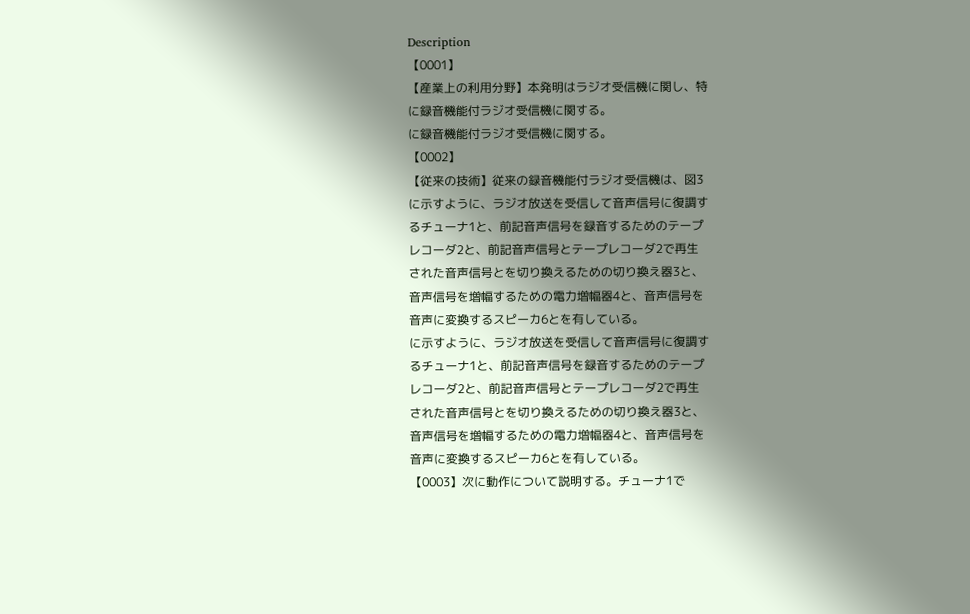Description
【0001】
【産業上の利用分野】本発明はラジオ受信機に関し、特
に録音機能付ラジオ受信機に関する。
に録音機能付ラジオ受信機に関する。
【0002】
【従来の技術】従来の録音機能付ラジオ受信機は、図3
に示すように、ラジオ放送を受信して音声信号に復調す
るチューナ1と、前記音声信号を録音するためのテープ
レコーダ2と、前記音声信号とテープレコーダ2で再生
された音声信号とを切り換えるための切り換え器3と、
音声信号を増幅するための電力増幅器4と、音声信号を
音声に変換するスピーカ6とを有している。
に示すように、ラジオ放送を受信して音声信号に復調す
るチューナ1と、前記音声信号を録音するためのテープ
レコーダ2と、前記音声信号とテープレコーダ2で再生
された音声信号とを切り換えるための切り換え器3と、
音声信号を増幅するための電力増幅器4と、音声信号を
音声に変換するスピーカ6とを有している。
【0003】次に動作について説明する。チューナ1で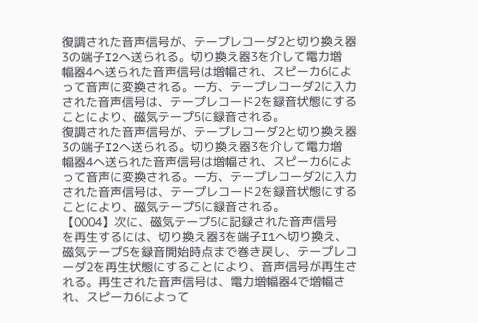復調された音声信号が、テープレコーダ2と切り換え器
3の端子I2へ送られる。切り換え器3を介して電力増
幅器4へ送られた音声信号は増幅され、スピーカ6によ
って音声に変換される。一方、テープレコーダ2に入力
された音声信号は、テープレコード2を録音状態にする
ことにより、磁気テープ5に録音される。
復調された音声信号が、テープレコーダ2と切り換え器
3の端子I2へ送られる。切り換え器3を介して電力増
幅器4へ送られた音声信号は増幅され、スピーカ6によ
って音声に変換される。一方、テープレコーダ2に入力
された音声信号は、テープレコード2を録音状態にする
ことにより、磁気テープ5に録音される。
【0004】次に、磁気テープ5に記録された音声信号
を再生するには、切り換え器3を端子I1へ切り換え、
磁気テープ5を録音開始時点まで巻き戻し、テープレコ
ーダ2を再生状態にすることにより、音声信号が再生さ
れる。再生された音声信号は、電力増幅器4で増幅さ
れ、スピーカ6によって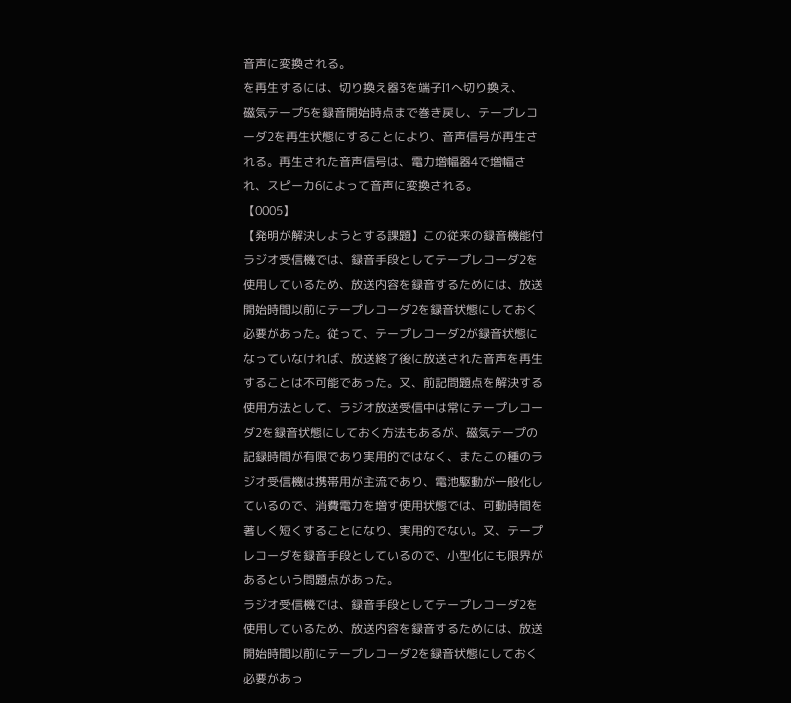音声に変換される。
を再生するには、切り換え器3を端子I1へ切り換え、
磁気テープ5を録音開始時点まで巻き戻し、テープレコ
ーダ2を再生状態にすることにより、音声信号が再生さ
れる。再生された音声信号は、電力増幅器4で増幅さ
れ、スピーカ6によって音声に変換される。
【0005】
【発明が解決しようとする課題】この従来の録音機能付
ラジオ受信機では、録音手段としてテープレコーダ2を
使用しているため、放送内容を録音するためには、放送
開始時間以前にテープレコーダ2を録音状態にしておく
必要があった。従って、テープレコーダ2が録音状態に
なっていなければ、放送終了後に放送された音声を再生
することは不可能であった。又、前記問題点を解決する
使用方法として、ラジオ放送受信中は常にテープレコー
ダ2を録音状態にしておく方法もあるが、磁気テープの
記録時間が有限であり実用的ではなく、またこの種のラ
ジオ受信機は携帯用が主流であり、電池駆動が一般化し
ているので、消費電力を増す使用状態では、可動時間を
著しく短くすることになり、実用的でない。又、テープ
レコーダを録音手段としているので、小型化にも限界が
あるという問題点があった。
ラジオ受信機では、録音手段としてテープレコーダ2を
使用しているため、放送内容を録音するためには、放送
開始時間以前にテープレコーダ2を録音状態にしておく
必要があっ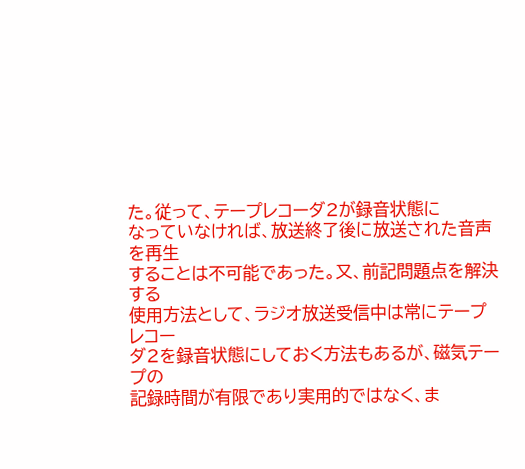た。従って、テープレコーダ2が録音状態に
なっていなければ、放送終了後に放送された音声を再生
することは不可能であった。又、前記問題点を解決する
使用方法として、ラジオ放送受信中は常にテープレコー
ダ2を録音状態にしておく方法もあるが、磁気テープの
記録時間が有限であり実用的ではなく、ま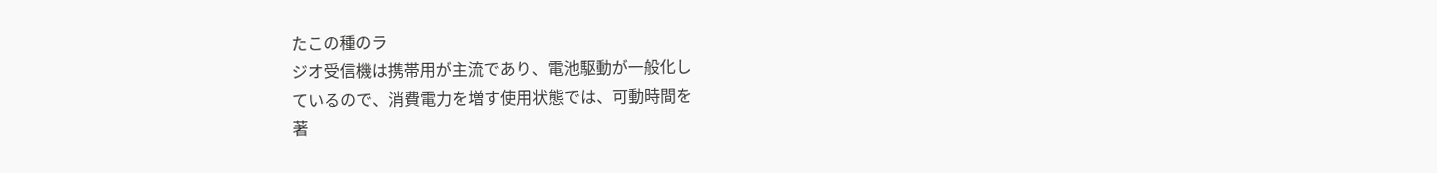たこの種のラ
ジオ受信機は携帯用が主流であり、電池駆動が一般化し
ているので、消費電力を増す使用状態では、可動時間を
著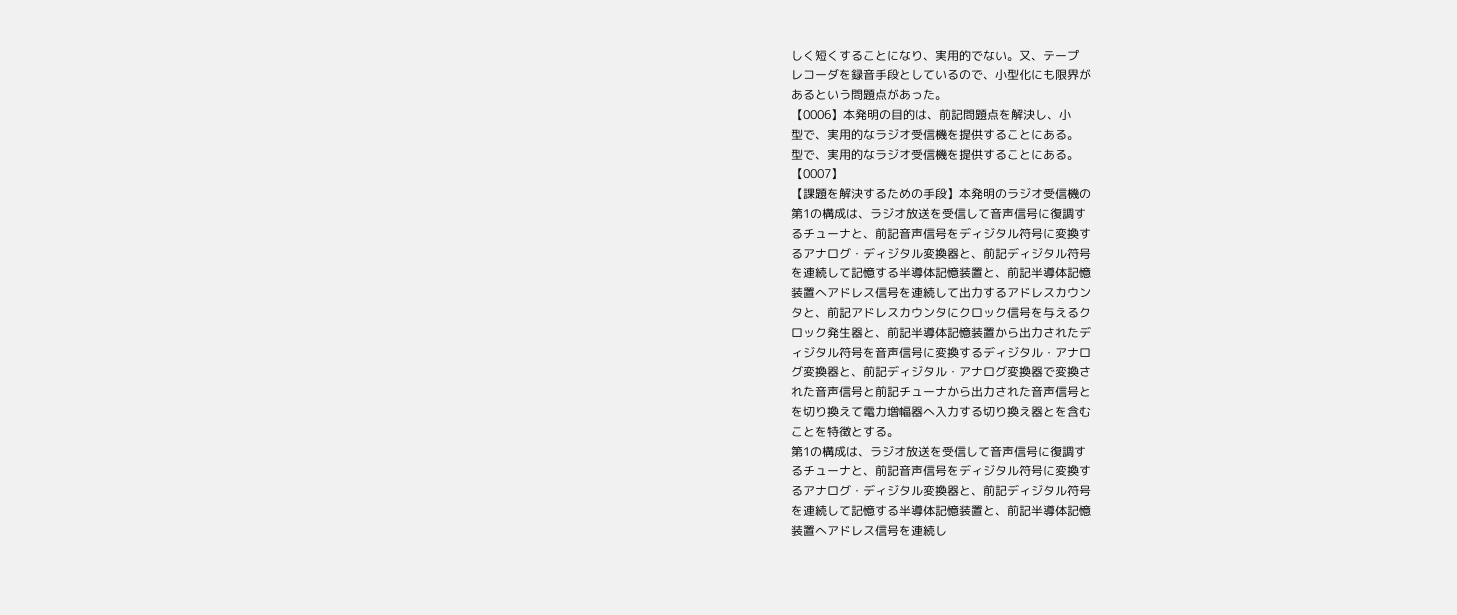しく短くすることになり、実用的でない。又、テープ
レコーダを録音手段としているので、小型化にも限界が
あるという問題点があった。
【0006】本発明の目的は、前記問題点を解決し、小
型で、実用的なラジオ受信機を提供することにある。
型で、実用的なラジオ受信機を提供することにある。
【0007】
【課題を解決するための手段】本発明のラジオ受信機の
第1の構成は、ラジオ放送を受信して音声信号に復調す
るチューナと、前記音声信号をディジタル符号に変換す
るアナログ・ディジタル変換器と、前記ディジタル符号
を連続して記憶する半導体記憶装置と、前記半導体記憶
装置へアドレス信号を連続して出力するアドレスカウン
タと、前記アドレスカウンタにクロック信号を与えるク
ロック発生器と、前記半導体記憶装置から出力されたデ
ィジタル符号を音声信号に変換するディジタル・アナロ
グ変換器と、前記ディジタル・アナログ変換器で変換さ
れた音声信号と前記チューナから出力された音声信号と
を切り換えて電力増幅器へ入力する切り換え器とを含む
ことを特徴とする。
第1の構成は、ラジオ放送を受信して音声信号に復調す
るチューナと、前記音声信号をディジタル符号に変換す
るアナログ・ディジタル変換器と、前記ディジタル符号
を連続して記憶する半導体記憶装置と、前記半導体記憶
装置へアドレス信号を連続し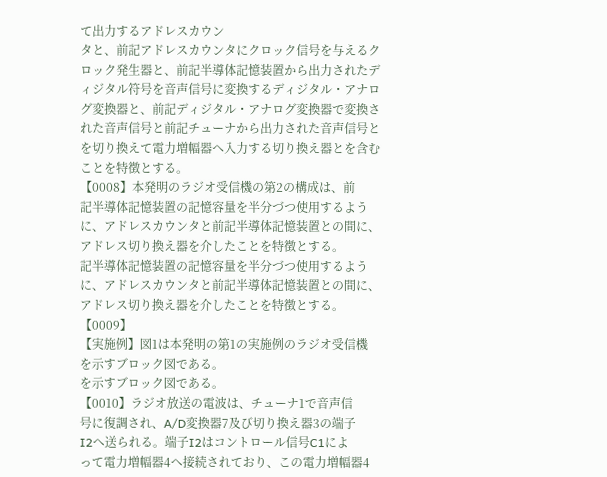て出力するアドレスカウン
タと、前記アドレスカウンタにクロック信号を与えるク
ロック発生器と、前記半導体記憶装置から出力されたデ
ィジタル符号を音声信号に変換するディジタル・アナロ
グ変換器と、前記ディジタル・アナログ変換器で変換さ
れた音声信号と前記チューナから出力された音声信号と
を切り換えて電力増幅器へ入力する切り換え器とを含む
ことを特徴とする。
【0008】本発明のラジオ受信機の第2の構成は、前
記半導体記憶装置の記憶容量を半分づつ使用するよう
に、アドレスカウンタと前記半導体記憶装置との間に、
アドレス切り換え器を介したことを特徴とする。
記半導体記憶装置の記憶容量を半分づつ使用するよう
に、アドレスカウンタと前記半導体記憶装置との間に、
アドレス切り換え器を介したことを特徴とする。
【0009】
【実施例】図1は本発明の第1の実施例のラジオ受信機
を示すブロック図である。
を示すブロック図である。
【0010】ラジオ放送の電波は、チューナ1で音声信
号に復調され、A/D変換器7及び切り換え器3の端子
I2へ送られる。端子I2はコントロール信号C1によ
って電力増幅器4へ接続されており、この電力増幅器4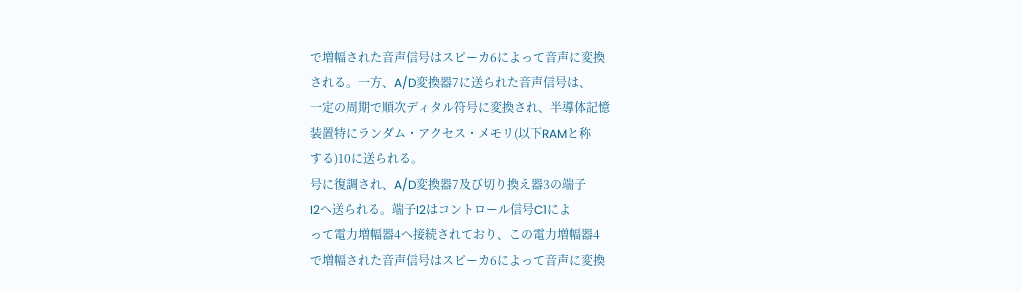で増幅された音声信号はスピーカ6によって音声に変換
される。一方、A/D変換器7に送られた音声信号は、
一定の周期で順次ディタル符号に変換され、半導体記憶
装置特にランダム・アクセス・メモリ(以下RAMと称
する)10に送られる。
号に復調され、A/D変換器7及び切り換え器3の端子
I2へ送られる。端子I2はコントロール信号C1によ
って電力増幅器4へ接続されており、この電力増幅器4
で増幅された音声信号はスピーカ6によって音声に変換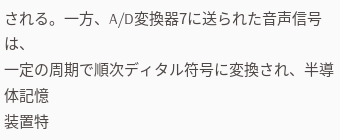される。一方、A/D変換器7に送られた音声信号は、
一定の周期で順次ディタル符号に変換され、半導体記憶
装置特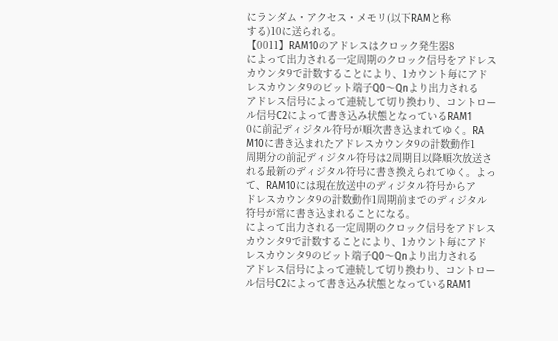にランダム・アクセス・メモリ(以下RAMと称
する)10に送られる。
【0011】RAM10のアドレスはクロック発生器8
によって出力される一定周期のクロック信号をアドレス
カウンタ9で計数することにより、1カウント毎にアド
レスカウンタ9のビット端子Q0〜Qnより出力される
アドレス信号によって連続して切り換わり、コントロー
ル信号C2によって書き込み状態となっているRAM1
0に前記ディジタル符号が順次書き込まれてゆく。RA
M10に書き込まれたアドレスカウンタ9の計数動作1
周期分の前記ディジタル符号は2周期目以降順次放送さ
れる最新のディジタル符号に書き換えられてゆく。よっ
て、RAM10には現在放送中のディジタル符号からア
ドレスカウンタ9の計数動作1周期前までのディジタル
符号が常に書き込まれることになる。
によって出力される一定周期のクロック信号をアドレス
カウンタ9で計数することにより、1カウント毎にアド
レスカウンタ9のビット端子Q0〜Qnより出力される
アドレス信号によって連続して切り換わり、コントロー
ル信号C2によって書き込み状態となっているRAM1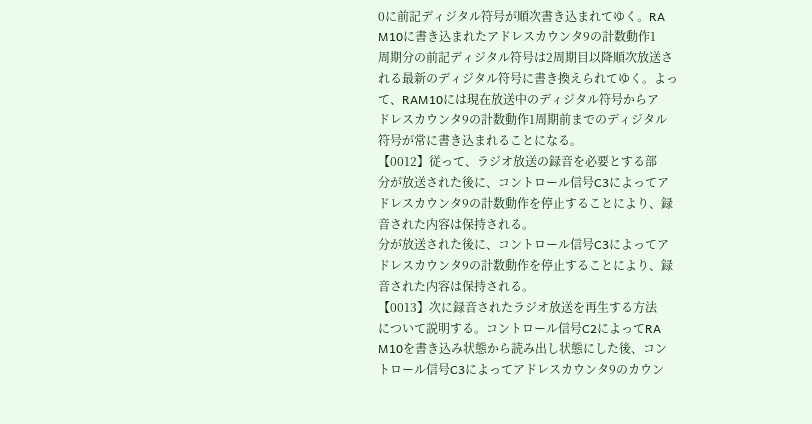0に前記ディジタル符号が順次書き込まれてゆく。RA
M10に書き込まれたアドレスカウンタ9の計数動作1
周期分の前記ディジタル符号は2周期目以降順次放送さ
れる最新のディジタル符号に書き換えられてゆく。よっ
て、RAM10には現在放送中のディジタル符号からア
ドレスカウンタ9の計数動作1周期前までのディジタル
符号が常に書き込まれることになる。
【0012】従って、ラジオ放送の録音を必要とする部
分が放送された後に、コントロール信号C3によってア
ドレスカウンタ9の計数動作を停止することにより、録
音された内容は保持される。
分が放送された後に、コントロール信号C3によってア
ドレスカウンタ9の計数動作を停止することにより、録
音された内容は保持される。
【0013】次に録音されたラジオ放送を再生する方法
について説明する。コントロール信号C2によってRA
M10を書き込み状態から読み出し状態にした後、コン
トロール信号C3によってアドレスカウンタ9のカウン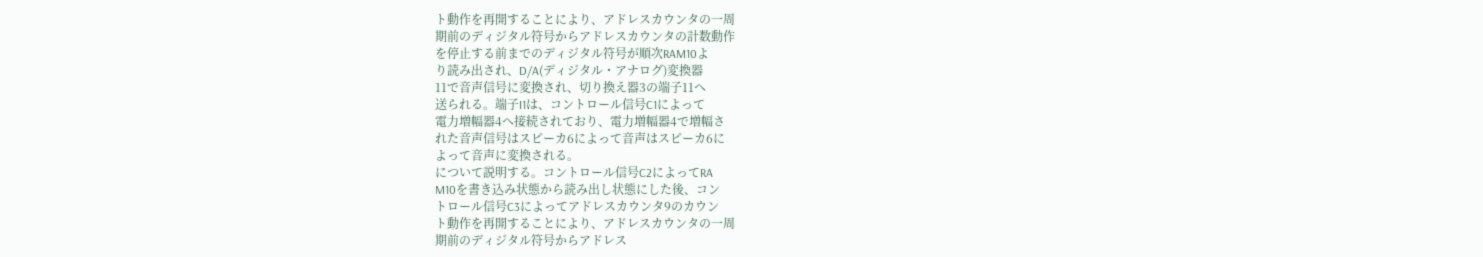ト動作を再開することにより、アドレスカウンタの一周
期前のディジタル符号からアドレスカウンタの計数動作
を停止する前までのディジタル符号が順次RAM10よ
り読み出され、D/A(ディジタル・アナログ)変換器
11で音声信号に変換され、切り換え器3の端子11へ
送られる。端子I1は、コントロール信号C1によって
電力増幅器4へ接続されており、電力増幅器4で増幅さ
れた音声信号はスピーカ6によって音声はスピーカ6に
よって音声に変換される。
について説明する。コントロール信号C2によってRA
M10を書き込み状態から読み出し状態にした後、コン
トロール信号C3によってアドレスカウンタ9のカウン
ト動作を再開することにより、アドレスカウンタの一周
期前のディジタル符号からアドレス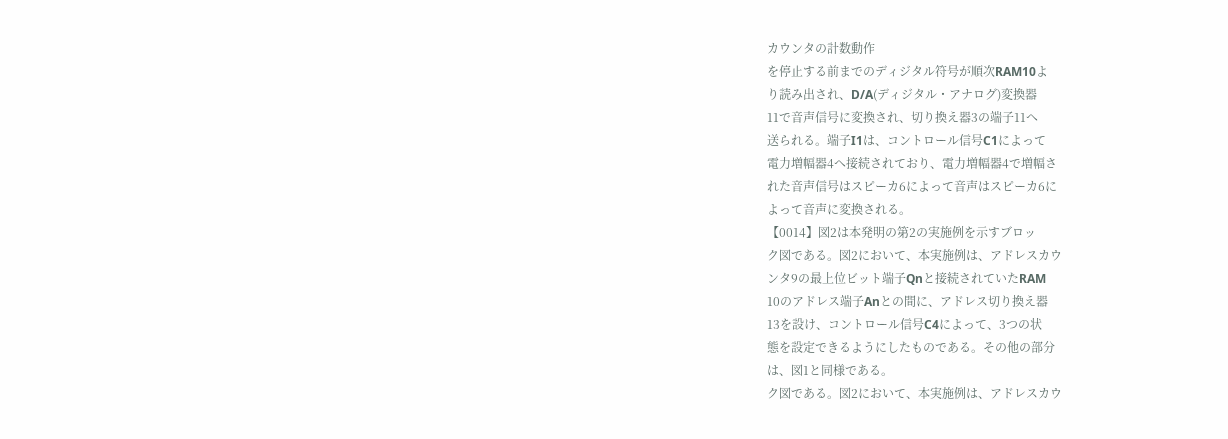カウンタの計数動作
を停止する前までのディジタル符号が順次RAM10よ
り読み出され、D/A(ディジタル・アナログ)変換器
11で音声信号に変換され、切り換え器3の端子11へ
送られる。端子I1は、コントロール信号C1によって
電力増幅器4へ接続されており、電力増幅器4で増幅さ
れた音声信号はスピーカ6によって音声はスピーカ6に
よって音声に変換される。
【0014】図2は本発明の第2の実施例を示すブロッ
ク図である。図2において、本実施例は、アドレスカウ
ンタ9の最上位ビット端子Qnと接続されていたRAM
10のアドレス端子Anとの間に、アドレス切り換え器
13を設け、コントロール信号C4によって、3つの状
態を設定できるようにしたものである。その他の部分
は、図1と同様である。
ク図である。図2において、本実施例は、アドレスカウ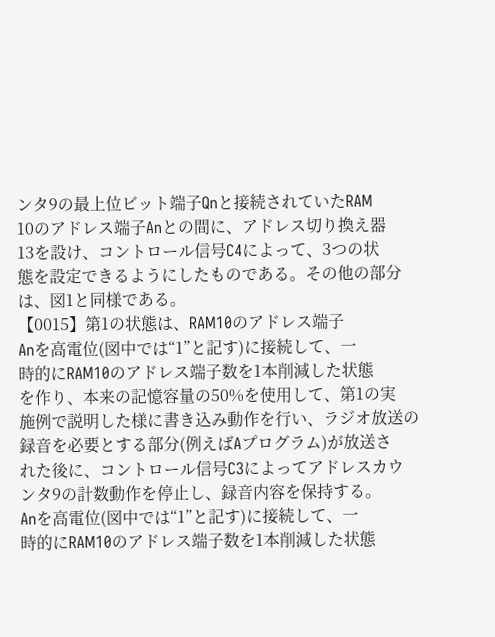ンタ9の最上位ビット端子Qnと接続されていたRAM
10のアドレス端子Anとの間に、アドレス切り換え器
13を設け、コントロール信号C4によって、3つの状
態を設定できるようにしたものである。その他の部分
は、図1と同様である。
【0015】第1の状態は、RAM10のアドレス端子
Anを高電位(図中では“1”と記す)に接続して、一
時的にRAM10のアドレス端子数を1本削減した状態
を作り、本来の記憶容量の50%を使用して、第1の実
施例で説明した様に書き込み動作を行い、ラジオ放送の
録音を必要とする部分(例えばAプログラム)が放送さ
れた後に、コントロール信号C3によってアドレスカウ
ンタ9の計数動作を停止し、録音内容を保持する。
Anを高電位(図中では“1”と記す)に接続して、一
時的にRAM10のアドレス端子数を1本削減した状態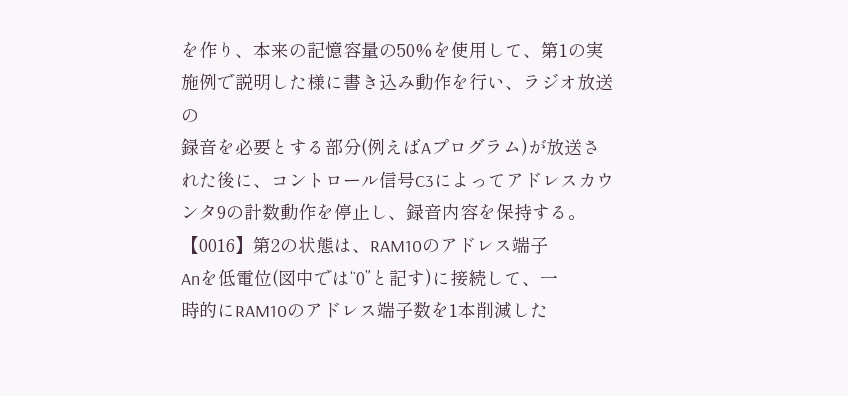を作り、本来の記憶容量の50%を使用して、第1の実
施例で説明した様に書き込み動作を行い、ラジオ放送の
録音を必要とする部分(例えばAプログラム)が放送さ
れた後に、コントロール信号C3によってアドレスカウ
ンタ9の計数動作を停止し、録音内容を保持する。
【0016】第2の状態は、RAM10のアドレス端子
Anを低電位(図中では“0”と記す)に接続して、一
時的にRAM10のアドレス端子数を1本削減した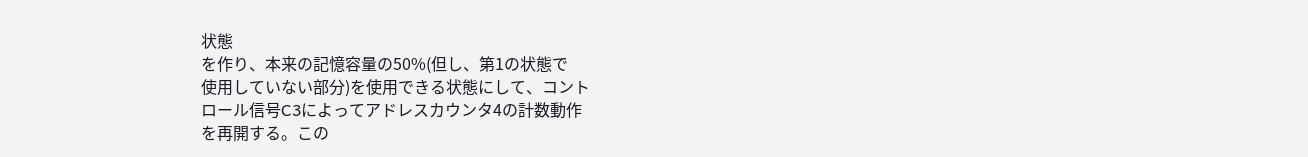状態
を作り、本来の記憶容量の50%(但し、第1の状態で
使用していない部分)を使用できる状態にして、コント
ロール信号C3によってアドレスカウンタ4の計数動作
を再開する。この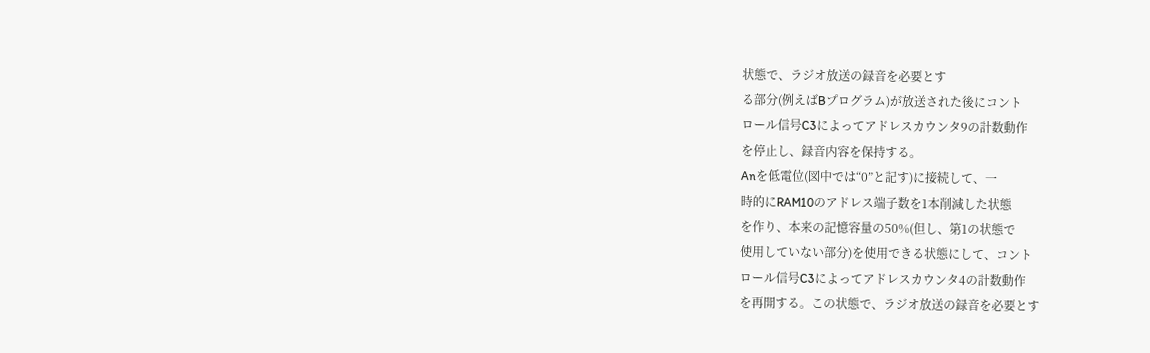状態で、ラジオ放送の録音を必要とす
る部分(例えばBプログラム)が放送された後にコント
ロール信号C3によってアドレスカウンタ9の計数動作
を停止し、録音内容を保持する。
Anを低電位(図中では“0”と記す)に接続して、一
時的にRAM10のアドレス端子数を1本削減した状態
を作り、本来の記憶容量の50%(但し、第1の状態で
使用していない部分)を使用できる状態にして、コント
ロール信号C3によってアドレスカウンタ4の計数動作
を再開する。この状態で、ラジオ放送の録音を必要とす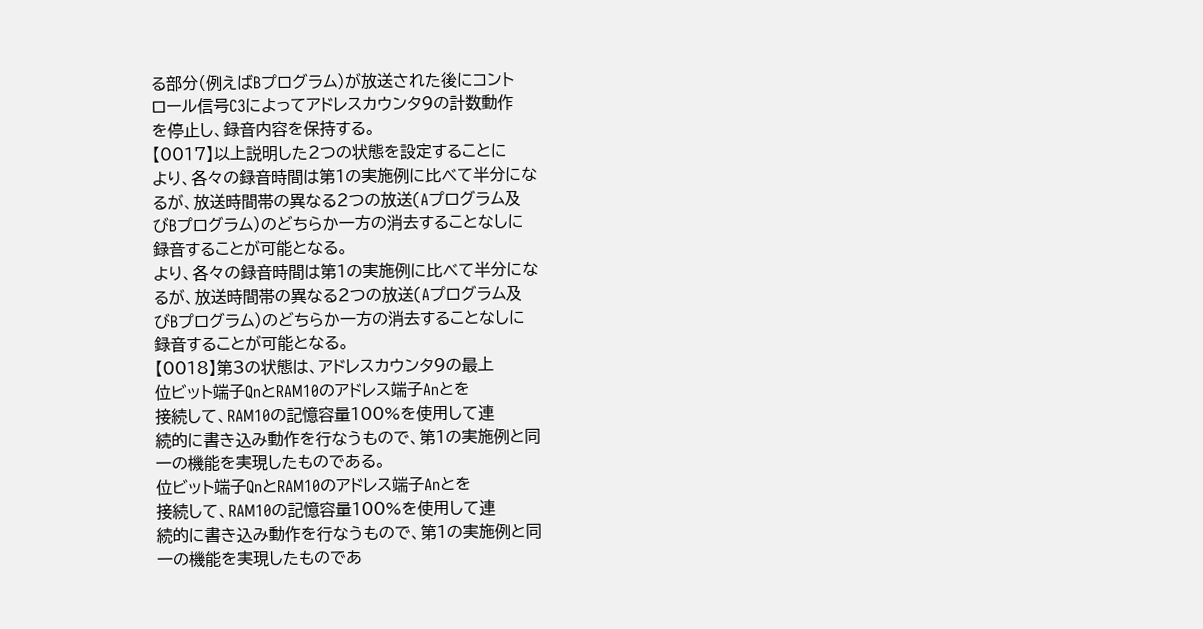る部分(例えばBプログラム)が放送された後にコント
ロール信号C3によってアドレスカウンタ9の計数動作
を停止し、録音内容を保持する。
【0017】以上説明した2つの状態を設定することに
より、各々の録音時間は第1の実施例に比べて半分にな
るが、放送時間帯の異なる2つの放送(Aプログラム及
びBプログラム)のどちらか一方の消去することなしに
録音することが可能となる。
より、各々の録音時間は第1の実施例に比べて半分にな
るが、放送時間帯の異なる2つの放送(Aプログラム及
びBプログラム)のどちらか一方の消去することなしに
録音することが可能となる。
【0018】第3の状態は、アドレスカウンタ9の最上
位ビット端子QnとRAM10のアドレス端子Anとを
接続して、RAM10の記憶容量100%を使用して連
続的に書き込み動作を行なうもので、第1の実施例と同
一の機能を実現したものである。
位ビット端子QnとRAM10のアドレス端子Anとを
接続して、RAM10の記憶容量100%を使用して連
続的に書き込み動作を行なうもので、第1の実施例と同
一の機能を実現したものであ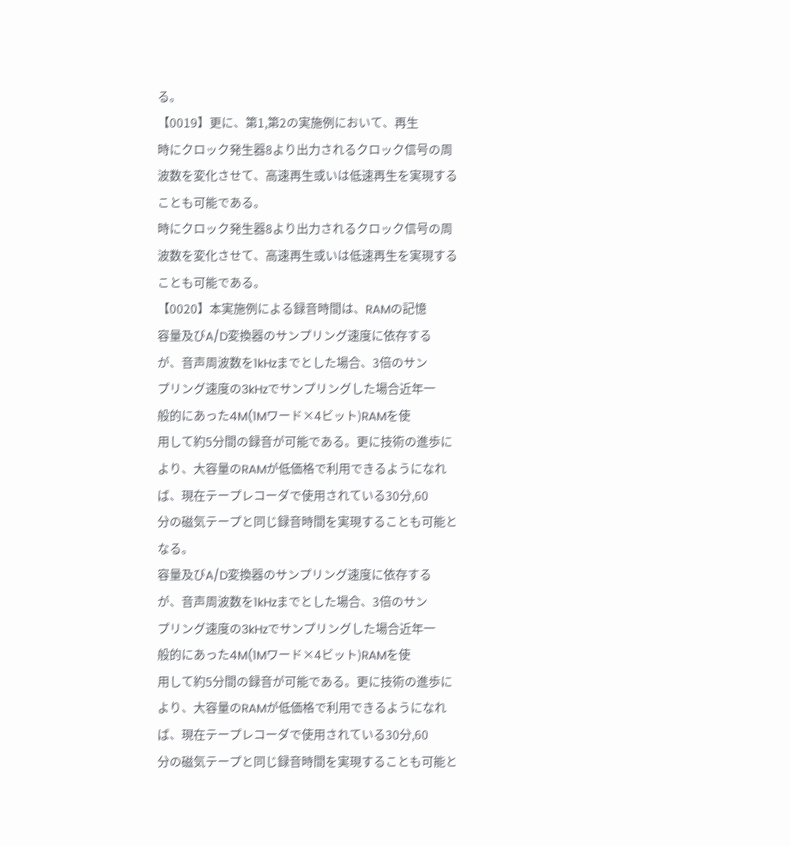る。
【0019】更に、第1,第2の実施例において、再生
時にクロック発生器8より出力されるクロック信号の周
波数を変化させて、高速再生或いは低速再生を実現する
ことも可能である。
時にクロック発生器8より出力されるクロック信号の周
波数を変化させて、高速再生或いは低速再生を実現する
ことも可能である。
【0020】本実施例による録音時間は、RAMの記憶
容量及びA/D変換器のサンプリング速度に依存する
が、音声周波数を1kHzまでとした場合、3倍のサン
プリング速度の3kHzでサンプリングした場合近年一
般的にあった4M(1Mワード×4ビット)RAMを使
用して約5分間の録音が可能である。更に技術の進歩に
より、大容量のRAMが低価格で利用できるようになれ
ば、現在テープレコーダで使用されている30分,60
分の磁気テープと同じ録音時間を実現することも可能と
なる。
容量及びA/D変換器のサンプリング速度に依存する
が、音声周波数を1kHzまでとした場合、3倍のサン
プリング速度の3kHzでサンプリングした場合近年一
般的にあった4M(1Mワード×4ビット)RAMを使
用して約5分間の録音が可能である。更に技術の進歩に
より、大容量のRAMが低価格で利用できるようになれ
ば、現在テープレコーダで使用されている30分,60
分の磁気テープと同じ録音時間を実現することも可能と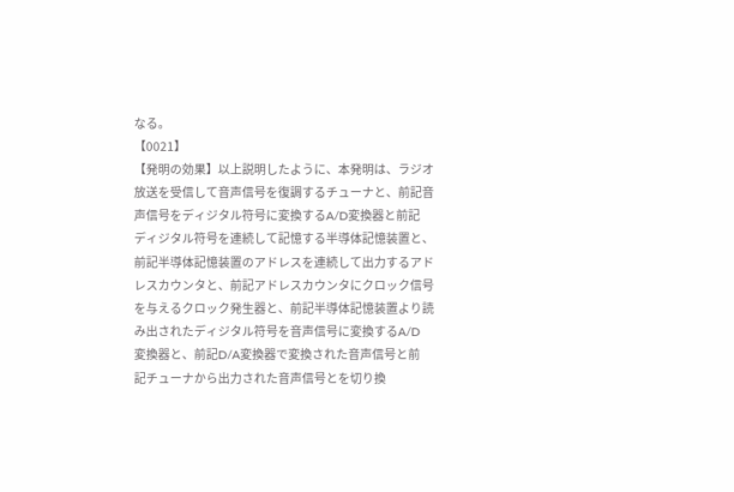なる。
【0021】
【発明の効果】以上説明したように、本発明は、ラジオ
放送を受信して音声信号を復調するチューナと、前記音
声信号をディジタル符号に変換するA/D変換器と前記
ディジタル符号を連続して記憶する半導体記憶装置と、
前記半導体記憶装置のアドレスを連続して出力するアド
レスカウンタと、前記アドレスカウンタにクロック信号
を与えるクロック発生器と、前記半導体記憶装置より読
み出されたディジタル符号を音声信号に変換するA/D
変換器と、前記D/A変換器で変換された音声信号と前
記チューナから出力された音声信号とを切り換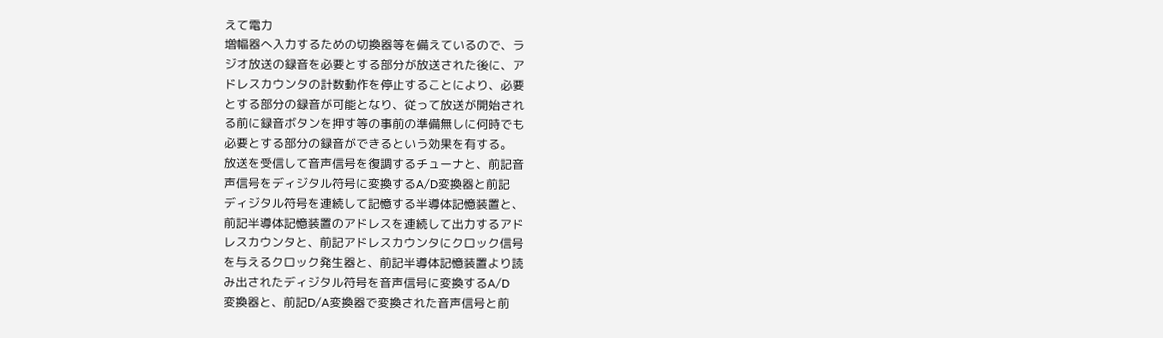えて電力
増幅器へ入力するための切換器等を備えているので、ラ
ジオ放送の録音を必要とする部分が放送された後に、ア
ドレスカウンタの計数動作を停止することにより、必要
とする部分の録音が可能となり、従って放送が開始され
る前に録音ボタンを押す等の事前の準備無しに何時でも
必要とする部分の録音ができるという効果を有する。
放送を受信して音声信号を復調するチューナと、前記音
声信号をディジタル符号に変換するA/D変換器と前記
ディジタル符号を連続して記憶する半導体記憶装置と、
前記半導体記憶装置のアドレスを連続して出力するアド
レスカウンタと、前記アドレスカウンタにクロック信号
を与えるクロック発生器と、前記半導体記憶装置より読
み出されたディジタル符号を音声信号に変換するA/D
変換器と、前記D/A変換器で変換された音声信号と前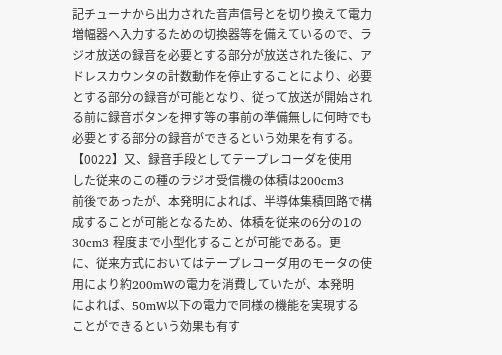記チューナから出力された音声信号とを切り換えて電力
増幅器へ入力するための切換器等を備えているので、ラ
ジオ放送の録音を必要とする部分が放送された後に、ア
ドレスカウンタの計数動作を停止することにより、必要
とする部分の録音が可能となり、従って放送が開始され
る前に録音ボタンを押す等の事前の準備無しに何時でも
必要とする部分の録音ができるという効果を有する。
【0022】又、録音手段としてテープレコーダを使用
した従来のこの種のラジオ受信機の体積は200cm3
前後であったが、本発明によれば、半導体集積回路で構
成することが可能となるため、体積を従来の6分の1の
30cm3 程度まで小型化することが可能である。更
に、従来方式においてはテープレコーダ用のモータの使
用により約200mWの電力を消費していたが、本発明
によれば、50mW以下の電力で同様の機能を実現する
ことができるという効果も有す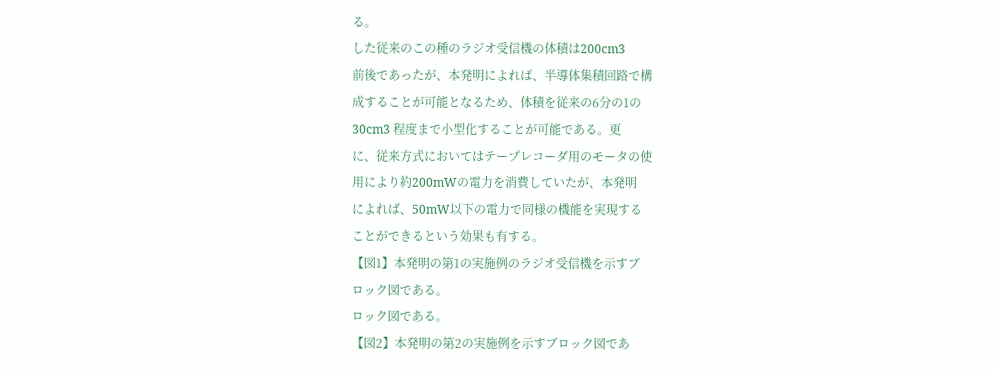る。
した従来のこの種のラジオ受信機の体積は200cm3
前後であったが、本発明によれば、半導体集積回路で構
成することが可能となるため、体積を従来の6分の1の
30cm3 程度まで小型化することが可能である。更
に、従来方式においてはテープレコーダ用のモータの使
用により約200mWの電力を消費していたが、本発明
によれば、50mW以下の電力で同様の機能を実現する
ことができるという効果も有する。
【図1】本発明の第1の実施例のラジオ受信機を示すブ
ロック図である。
ロック図である。
【図2】本発明の第2の実施例を示すブロック図であ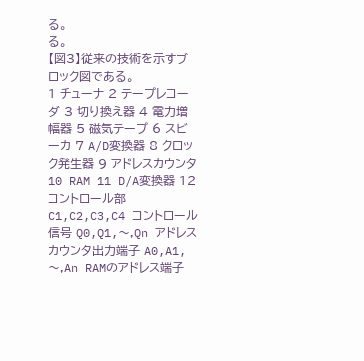る。
る。
【図3】従来の技術を示すブロック図である。
1 チューナ 2 テープレコーダ 3 切り換え器 4 電力増幅器 5 磁気テープ 6 スビーカ 7 A/D変換器 8 クロック発生器 9 アドレスカウンタ 10 RAM 11 D/A変換器 12 コントロール部 C1,C2,C3,C4 コントロール信号 Q0,Q1,〜,Qn アドレスカウンタ出力端子 A0,A1,〜,An RAMのアドレス端子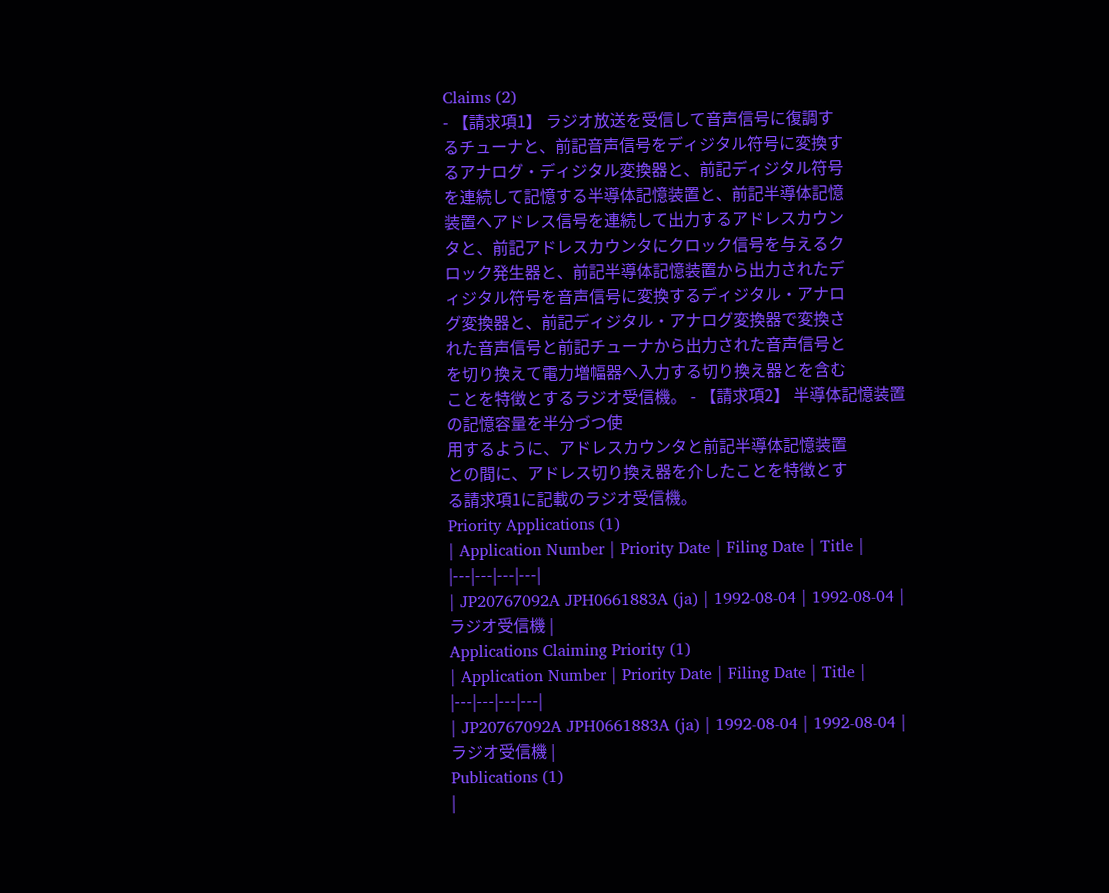Claims (2)
- 【請求項1】 ラジオ放送を受信して音声信号に復調す
るチューナと、前記音声信号をディジタル符号に変換す
るアナログ・ディジタル変換器と、前記ディジタル符号
を連続して記憶する半導体記憶装置と、前記半導体記憶
装置へアドレス信号を連続して出力するアドレスカウン
タと、前記アドレスカウンタにクロック信号を与えるク
ロック発生器と、前記半導体記憶装置から出力されたデ
ィジタル符号を音声信号に変換するディジタル・アナロ
グ変換器と、前記ディジタル・アナログ変換器で変換さ
れた音声信号と前記チューナから出力された音声信号と
を切り換えて電力増幅器へ入力する切り換え器とを含む
ことを特徴とするラジオ受信機。 - 【請求項2】 半導体記憶装置の記憶容量を半分づつ使
用するように、アドレスカウンタと前記半導体記憶装置
との間に、アドレス切り換え器を介したことを特徴とす
る請求項1に記載のラジオ受信機。
Priority Applications (1)
| Application Number | Priority Date | Filing Date | Title |
|---|---|---|---|
| JP20767092A JPH0661883A (ja) | 1992-08-04 | 1992-08-04 | ラジオ受信機 |
Applications Claiming Priority (1)
| Application Number | Priority Date | Filing Date | Title |
|---|---|---|---|
| JP20767092A JPH0661883A (ja) | 1992-08-04 | 1992-08-04 | ラジオ受信機 |
Publications (1)
|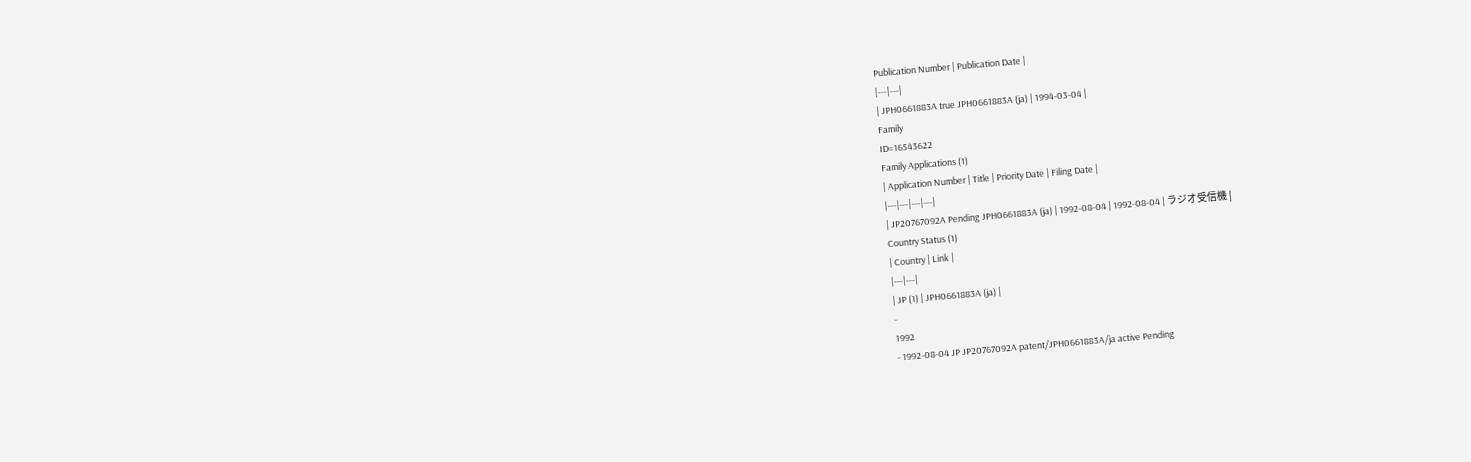Publication Number | Publication Date |
|---|---|
| JPH0661883A true JPH0661883A (ja) | 1994-03-04 |
Family
ID=16543622
Family Applications (1)
| Application Number | Title | Priority Date | Filing Date |
|---|---|---|---|
| JP20767092A Pending JPH0661883A (ja) | 1992-08-04 | 1992-08-04 | ラジオ受信機 |
Country Status (1)
| Country | Link |
|---|---|
| JP (1) | JPH0661883A (ja) |
-
1992
- 1992-08-04 JP JP20767092A patent/JPH0661883A/ja active Pending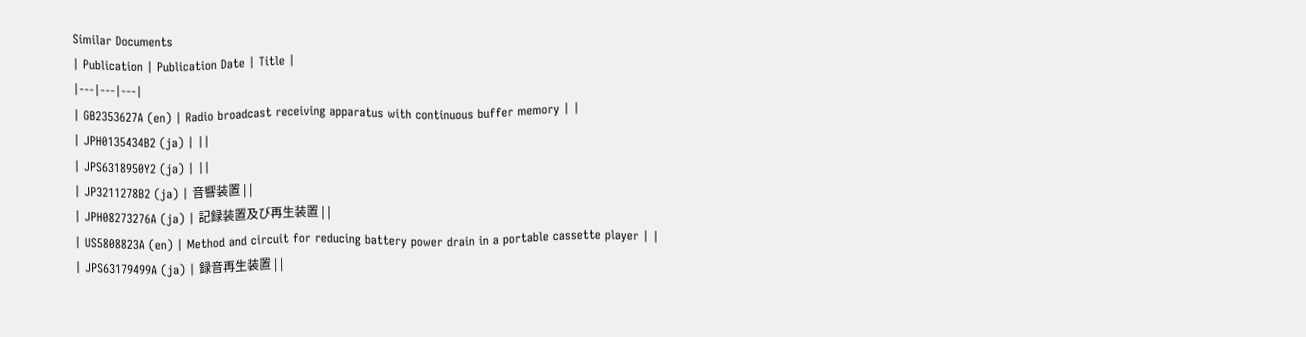Similar Documents
| Publication | Publication Date | Title |
|---|---|---|
| GB2353627A (en) | Radio broadcast receiving apparatus with continuous buffer memory | |
| JPH0135434B2 (ja) | ||
| JPS6318950Y2 (ja) | ||
| JP3211278B2 (ja) | 音響装置 | |
| JPH08273276A (ja) | 記録装置及び再生装置 | |
| US5808823A (en) | Method and circuit for reducing battery power drain in a portable cassette player | |
| JPS63179499A (ja) | 録音再生装置 | |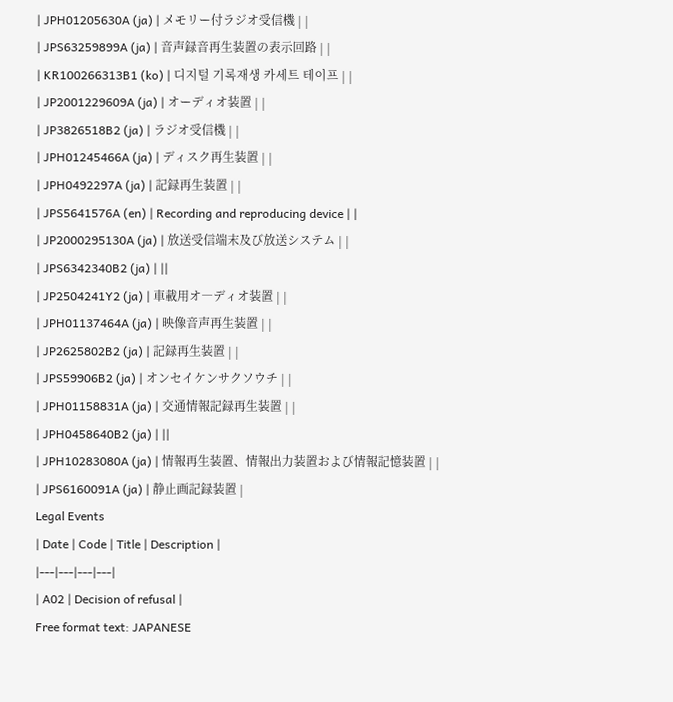| JPH01205630A (ja) | メモリー付ラジオ受信機 | |
| JPS63259899A (ja) | 音声録音再生装置の表示回路 | |
| KR100266313B1 (ko) | 디지털 기록재생 카세트 테이프 | |
| JP2001229609A (ja) | オーディオ装置 | |
| JP3826518B2 (ja) | ラジオ受信機 | |
| JPH01245466A (ja) | ディスク再生装置 | |
| JPH0492297A (ja) | 記録再生装置 | |
| JPS5641576A (en) | Recording and reproducing device | |
| JP2000295130A (ja) | 放送受信端末及び放送システム | |
| JPS6342340B2 (ja) | ||
| JP2504241Y2 (ja) | 車載用オ―ディオ装置 | |
| JPH01137464A (ja) | 映像音声再生装置 | |
| JP2625802B2 (ja) | 記録再生装置 | |
| JPS59906B2 (ja) | オンセイケンサクソウチ | |
| JPH01158831A (ja) | 交通情報記録再生装置 | |
| JPH0458640B2 (ja) | ||
| JPH10283080A (ja) | 情報再生装置、情報出力装置および情報記憶装置 | |
| JPS6160091A (ja) | 静止画記録装置 |
Legal Events
| Date | Code | Title | Description |
|---|---|---|---|
| A02 | Decision of refusal |
Free format text: JAPANESE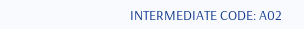INTERMEDIATE CODE: A02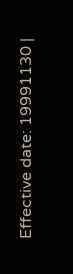Effective date: 19991130 |